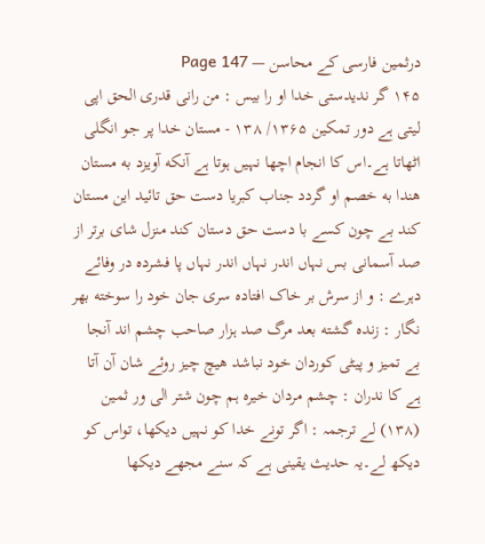درثمین فارسی کے محاسن — Page 147
۱۴۵ گر ندیدستی خدا او را بیس : من رانی قدری الحق اپی لیتی ہے دور تمکین ۱۳۶۵/ ۱۳۸ - مستان خدا پر جو انگلی اٹھاتا ہے۔اس کا انجام اچھا نہیں ہوتا ہے آنکه آویزد به مستان هندا به خصم او گردد جناب کبریا دست حق تائید این مستان کند بے چون کسے با دست حق دستان کند منزل شای برتر از صد آسمانی بس نہاں اندر نہاں اندر نہاں پا فشرده در وفائے دہرے : و از سرش بر خاک افتاده سری جان خود را سوخته بهر نگار : زنده گشته بعد مرگ صد ہزار صاحب چشم اند آنجا بے تمیز و پیٹی کوردان خود نباشد هیچ چیز روئے شان آن آتا ہے کا ندران : چشم مردان خیرہ ہم چون شتر الی ور ثمین (۱۳۸) لے ترجمہ : اگر تونے خدا کو نہیں دیکھا، تواس کو دیکھ لے۔یہ حدیث یقینی ہے کہ سنے مجھے دیکھا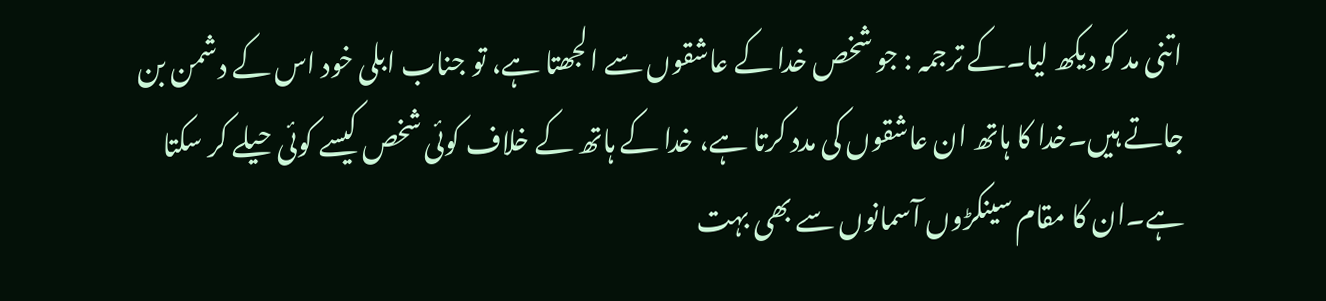اتنی مد کو دیکھ لیا۔کے ترجمہ : جو شخص خدا کے عاشقوں سے الجھتا ہے، تو جناب ابلی خود اس کے دشمن بن جاتے ہیں۔خدا کا ہاتھ ان عاشقوں کی مدد کرتا ہے، خدا کے ہاتھ کے خلاف کوئی شخص کیسے کوئی حیلے کر سکتا ہے۔ان کا مقام سینکڑوں آسمانوں سے بھی بہت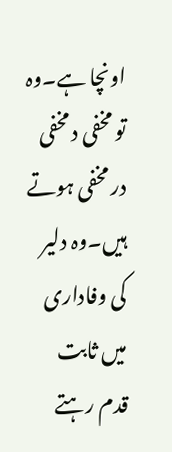اونچا ہے۔وہ تو مخفی د مخفی در مخفی ہوتے ہیں۔وہ دلیر کی وفاداری میں ثابت قدم رہتے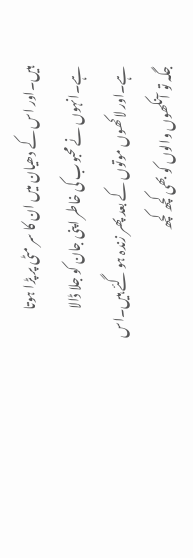ہیں۔اور اس کے دھیان میں ان کا سر مٹی پر پڑا ہوتا ہے۔انہوں نے محبوب کی خاطر اپنی جان کو جلا ڈالا ہے۔اور لاکھوں موتوں کے بعد پھر زندہ ہو گئے ہیں۔اس جگہ تو آنکھوں والوں کو بھی کچھ کچھ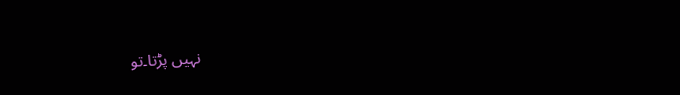نہیں پڑتا۔تو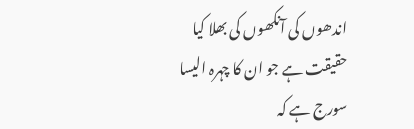اندھوں کی آنکھوں کی بھلا کیا حقیقت ہے جو ان کا چہرہ الیسا سورج ہے کہ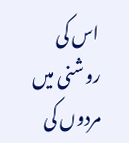اس کی روشنی میں مردوں کی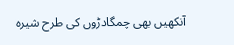آنکھیں بھی چمگادڑوں کی طرح شیرہ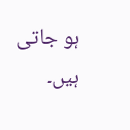ہو جاتی ہیں۔